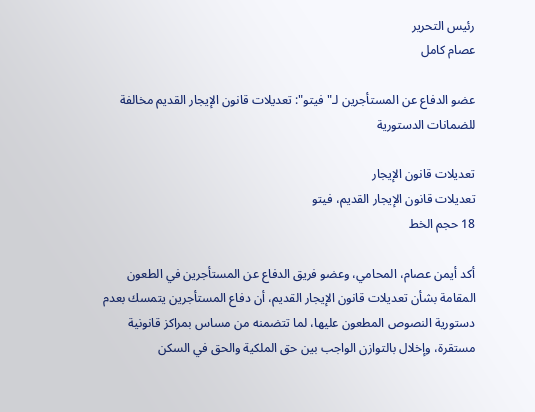رئيس التحرير
عصام كامل

عضو الدفاع عن المستأجرين لـ"فيتو": تعديلات قانون الإيجار القديم مخالفة للضمانات الدستورية

تعديلات قانون الإيجار
تعديلات قانون الإيجار القديم، فيتو
18 حجم الخط

أكد أيمن عصام، المحامي، وعضو فريق الدفاع عن المستأجرين في الطعون المقامة بشأن تعديلات قانون الإيجار القديم، أن دفاع المستأجرين يتمسك بعدم دستورية النصوص المطعون عليها، لما تتضمنه من مساس بمراكز قانونية مستقرة، وإخلال بالتوازن الواجب بين حق الملكية والحق في السكن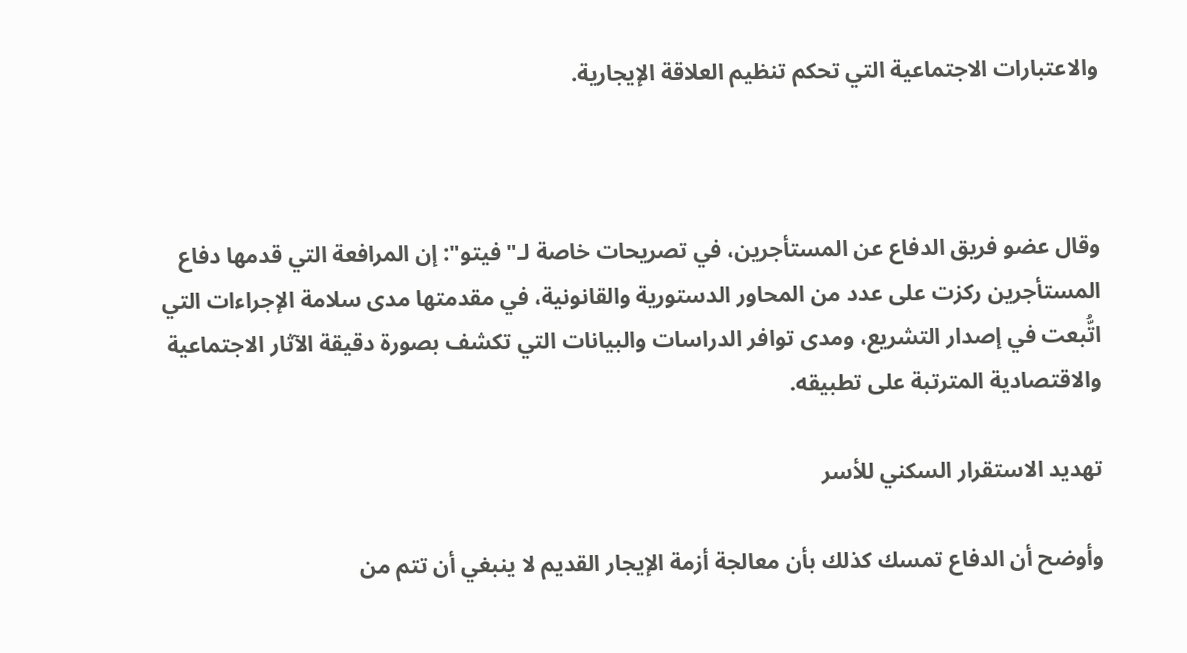والاعتبارات الاجتماعية التي تحكم تنظيم العلاقة الإيجارية.



وقال عضو فريق الدفاع عن المستأجرين، في تصريحات خاصة لـ"فيتو": إن المرافعة التي قدمها دفاع المستأجرين ركزت على عدد من المحاور الدستورية والقانونية، في مقدمتها مدى سلامة الإجراءات التي اتُّبعت في إصدار التشريع، ومدى توافر الدراسات والبيانات التي تكشف بصورة دقيقة الآثار الاجتماعية والاقتصادية المترتبة على تطبيقه.

تهديد الاستقرار السكني للأسر

وأوضح أن الدفاع تمسك كذلك بأن معالجة أزمة الإيجار القديم لا ينبغي أن تتم من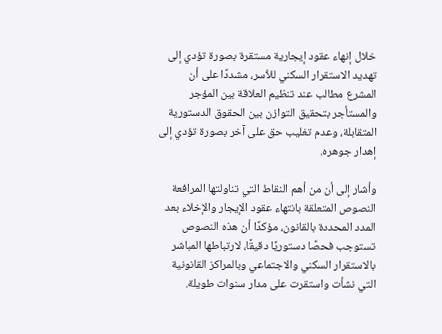خلال إنهاء عقود إيجارية مستقرة بصورة تؤدي إلى تهديد الاستقرار السكني للأسر، مشددًا على أن المشرع مطالب عند تنظيم العلاقة بين المؤجر والمستأجر بتحقيق التوازن بين الحقوق الدستورية المتقابلة، وعدم تغليب حق على آخر بصورة تؤدي إلى إهدار جوهره.

وأشار إلى أن من أهم النقاط التي تناولتها المرافعة النصوص المتعلقة بانتهاء عقود الإيجار والإخلاء بعد المدد المحددة بالقانون، مؤكدًا أن هذه النصوص تستوجب فحصًا دستوريًا دقيقًا، لارتباطها المباشر بالاستقرار السكني والاجتماعي وبالمراكز القانونية التي نشأت واستقرت على مدار سنوات طويلة.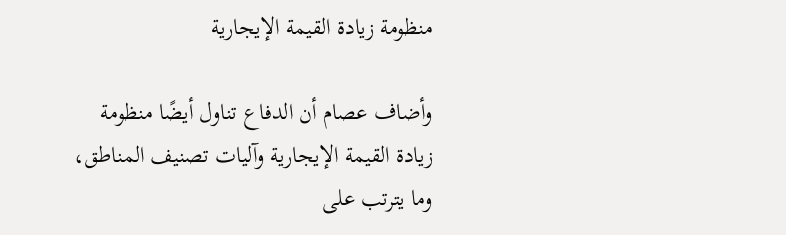منظومة زيادة القيمة الإيجارية

وأضاف عصام أن الدفاع تناول أيضًا منظومة زيادة القيمة الإيجارية وآليات تصنيف المناطق، وما يترتب على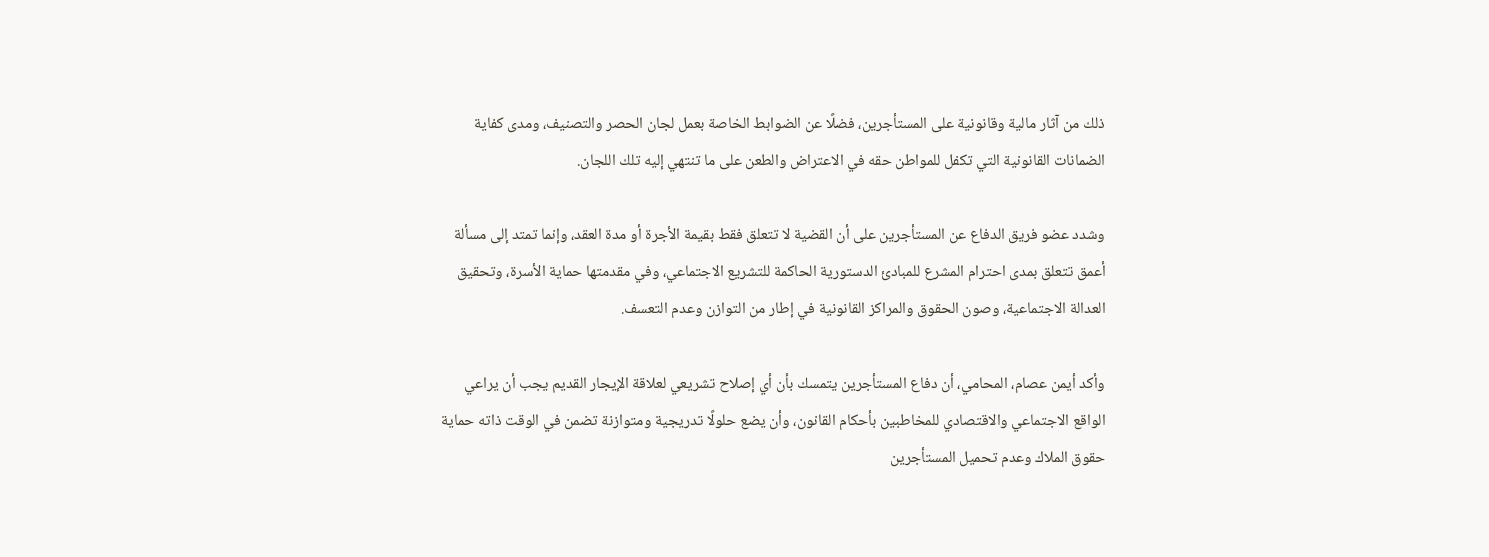ذلك من آثار مالية وقانونية على المستأجرين، فضلًا عن الضوابط الخاصة بعمل لجان الحصر والتصنيف، ومدى كفاية الضمانات القانونية التي تكفل للمواطن حقه في الاعتراض والطعن على ما تنتهي إليه تلك اللجان.

وشدد عضو فريق الدفاع عن المستأجرين على أن القضية لا تتعلق فقط بقيمة الأجرة أو مدة العقد، وإنما تمتد إلى مسألة أعمق تتعلق بمدى احترام المشرع للمبادئ الدستورية الحاكمة للتشريع الاجتماعي، وفي مقدمتها حماية الأسرة، وتحقيق العدالة الاجتماعية، وصون الحقوق والمراكز القانونية في إطار من التوازن وعدم التعسف.

وأكد أيمن عصام، المحامي، أن دفاع المستأجرين يتمسك بأن أي إصلاح تشريعي لعلاقة الإيجار القديم يجب أن يراعي الواقع الاجتماعي والاقتصادي للمخاطبين بأحكام القانون، وأن يضع حلولًا تدريجية ومتوازنة تضمن في الوقت ذاته حماية حقوق الملاك وعدم تحميل المستأجرين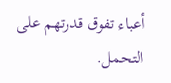أعباء تفوق قدرتهم على التحمل.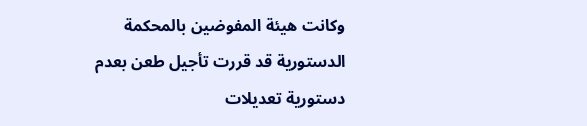وكانت هيئة المفوضين بالمحكمة الدستورية قد قررت تأجيل طعن بعدم دستورية تعديلات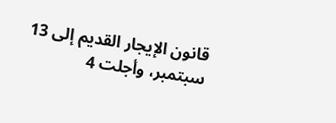قانون الإيجار القديم إلى 13 سبتمبر، وأجلت 4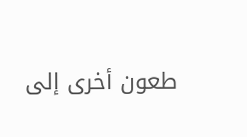طعون أخرى إلى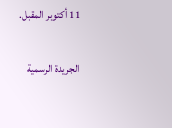11 أكتوبر المقبل.

الجريدة الرسمية